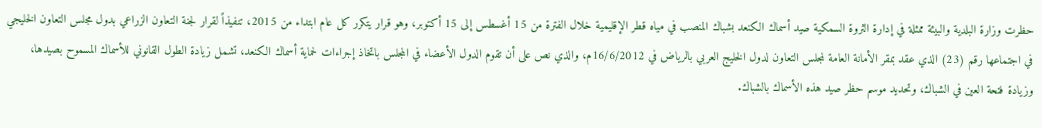حظرت وزارة البلدية والبيئة ممثلة في إدارة الثروة السمكية صيد أسماك الكنعد بشباك المنصب في مياه قطر الإقليمية خلال الفترة من 15 أغسطس إلى 15 أكتوبر، وهو قرار يتكرر كل عام ابتداء من 2015، تنفيذاً لقرار لجنة التعاون الزراعي بدول مجلس التعاون الخليجي في اجتماعها رقم (23) الذي عقد بمقر الأمانة العامة لمجلس التعاون لدول الخليج العربي بالرياض في 16/6/2012م، والذي نص على أن تقوم الدول الأعضاء في المجلس باتخاذ إجراءات لحماية أسماك الكنعد، تشمل زيادة الطول القانوني للأسماك المسموح بصيدها، وزيادة فتحة العين في الشباك، وتحديد موسم حظر صيد هذه الأسماك بالشباك.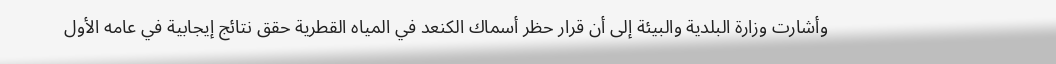وأشارت وزارة البلدية والبيئة إلى أن قرار حظر أسماك الكنعد في المياه القطرية حقق نتائج إيجابية في عامه الأول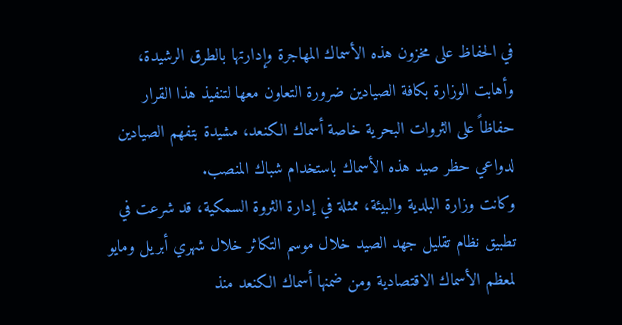في الحفاظ على مخزون هذه الأسماك المهاجرة وإدارتها بالطرق الرشيدة، وأهابت الوزارة بكافة الصيادين ضرورة التعاون معها لتنفيذ هذا القرار حفاظاً على الثروات البحرية خاصة أسماك الكنعد، مشيدة بتفهم الصيادين لدواعي حظر صيد هذه الأسماك باستخدام شباك المنصب.
وكانت وزارة البلدية والبيئة، ممثلة في إدارة الثروة السمكية، قد شرعت في تطبيق نظام تقليل جهد الصيد خلال موسم التكاثر خلال شهري أبريل ومايو لمعظم الأسماك الاقتصادية ومن ضمنها أسماك الكنعد منذ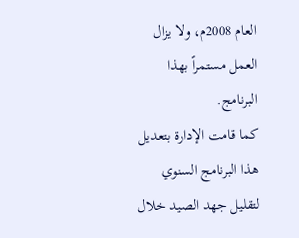العام 2008م، ولا يزال العمل مستمراً بهذا البرنامج.
كما قامت الإدارة بتعديل هذا البرنامج السنوي لتقليل جهد الصيد خلال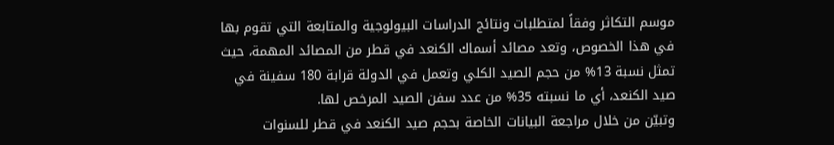موسم التكاثر وفقاً لمتطلبات ونتائج الدراسات البيولوجية والمتابعة التي تقوم بها في هذا الخصوص، وتعد مصائد أسماك الكنعد في قطر من المصائد المهمة، حيث تمثل نسبة 13% من حجم الصيد الكلي وتعمل في الدولة قرابة 180 سفينة في صيد الكنعد، أي ما نسبته 35% من عدد سفن الصيد المرخص لها.
وتبيّن من خلال مراجعة البيانات الخاصة بحجم صيد الكنعد في قطر للسنوات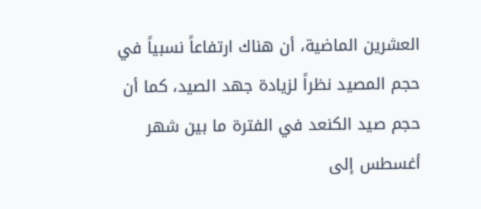العشرين الماضية، أن هناك ارتفاعاً نسبياً في حجم المصيد نظراً لزيادة جهد الصيد، كما أن حجم صيد الكنعد في الفترة ما بين شهر أغسطس إلى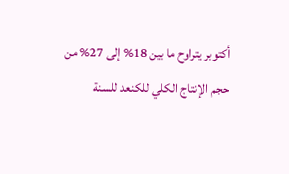أكتوبر يتراوح ما بين 18% إلى 27% من حجم الإنتاج الكلي للكنعد للسنة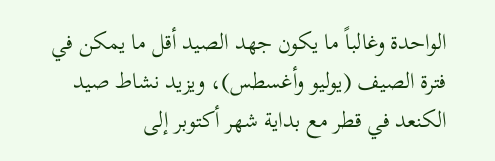الواحدة وغالباً ما يكون جهد الصيد أقل ما يمكن في فترة الصيف (يوليو وأغسطس)، ويزيد نشاط صيد الكنعد في قطر مع بداية شهر أكتوبر إلى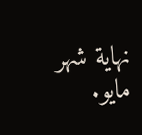نهاية شهر مايو.